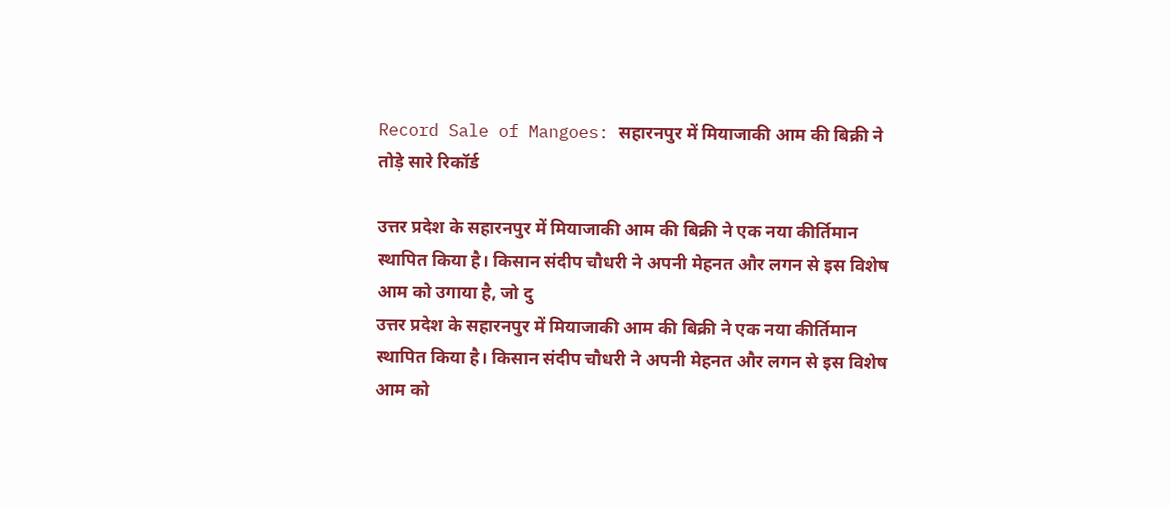Record Sale of Mangoes: सहारनपुर में मियाजाकी आम की बिक्री ने तोड़े सारे रिकॉर्ड

उत्तर प्रदेश के सहारनपुर में मियाजाकी आम की बिक्री ने एक नया कीर्तिमान स्थापित किया है। किसान संदीप चौधरी ने अपनी मेहनत और लगन से इस विशेष आम को उगाया है, जो दु
उत्तर प्रदेश के सहारनपुर में मियाजाकी आम की बिक्री ने एक नया कीर्तिमान स्थापित किया है। किसान संदीप चौधरी ने अपनी मेहनत और लगन से इस विशेष आम को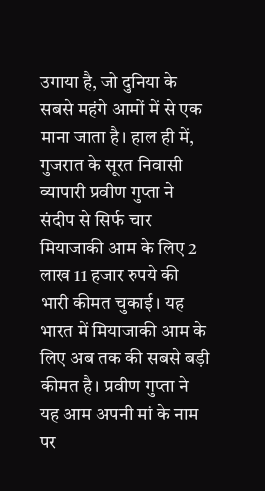उगाया है, जो दुनिया के सबसे महंगे आमों में से एक माना जाता है। हाल ही में, गुजरात के सूरत निवासी व्यापारी प्रवीण गुप्ता ने संदीप से सिर्फ चार मियाजाकी आम के लिए 2 लाख 11 हजार रुपये की भारी कीमत चुकाई। यह भारत में मियाजाकी आम के लिए अब तक की सबसे बड़ी कीमत है। प्रवीण गुप्ता ने यह आम अपनी मां के नाम पर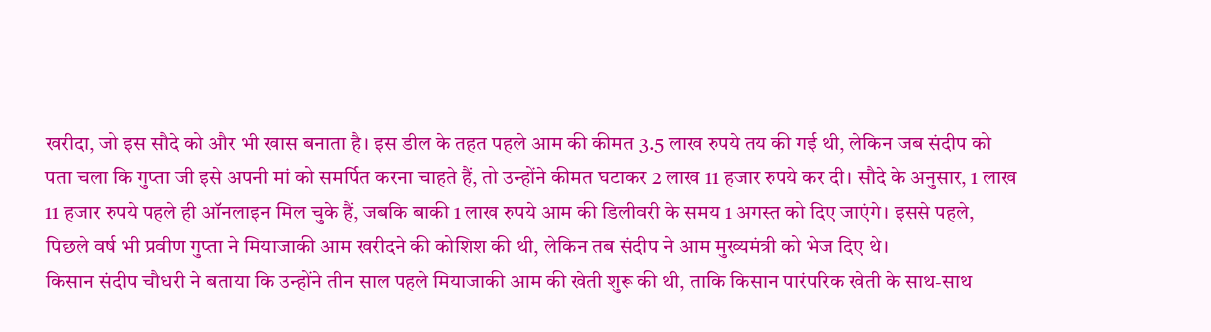खरीदा, जो इस सौदे को और भी खास बनाता है। इस डील के तहत पहले आम की कीमत 3.5 लाख रुपये तय की गई थी, लेकिन जब संदीप को पता चला कि गुप्ता जी इसे अपनी मां को समर्पित करना चाहते हैं, तो उन्होंने कीमत घटाकर 2 लाख 11 हजार रुपये कर दी। सौदे के अनुसार, 1 लाख 11 हजार रुपये पहले ही ऑनलाइन मिल चुके हैं, जबकि बाकी 1 लाख रुपये आम की डिलीवरी के समय 1 अगस्त को दिए जाएंगे। इससे पहले, पिछले वर्ष भी प्रवीण गुप्ता ने मियाजाकी आम खरीदने की कोशिश की थी, लेकिन तब संदीप ने आम मुख्यमंत्री को भेज दिए थे।
किसान संदीप चौधरी ने बताया कि उन्होंने तीन साल पहले मियाजाकी आम की खेती शुरू की थी, ताकि किसान पारंपरिक खेती के साथ-साथ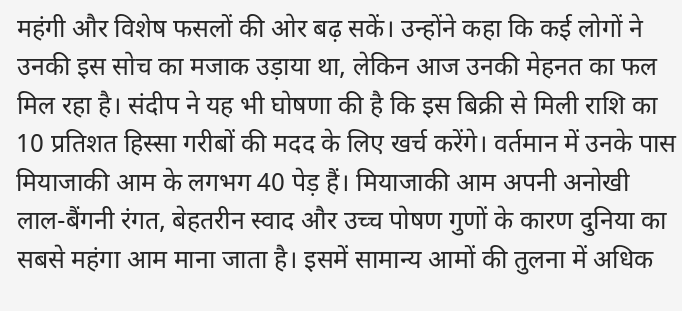महंगी और विशेष फसलों की ओर बढ़ सकें। उन्होंने कहा कि कई लोगों ने उनकी इस सोच का मजाक उड़ाया था, लेकिन आज उनकी मेहनत का फल मिल रहा है। संदीप ने यह भी घोषणा की है कि इस बिक्री से मिली राशि का 10 प्रतिशत हिस्सा गरीबों की मदद के लिए खर्च करेंगे। वर्तमान में उनके पास मियाजाकी आम के लगभग 40 पेड़ हैं। मियाजाकी आम अपनी अनोखी लाल-बैंगनी रंगत, बेहतरीन स्वाद और उच्च पोषण गुणों के कारण दुनिया का सबसे महंगा आम माना जाता है। इसमें सामान्य आमों की तुलना में अधिक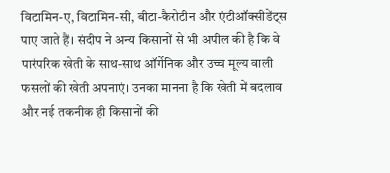विटामिन-ए, विटामिन-सी, बीटा-कैरोटीन और एंटीऑक्सीडेंट्स पाए जाते हैं। संदीप ने अन्य किसानों से भी अपील की है कि वे पारंपरिक खेती के साथ-साथ ऑर्गेनिक और उच्च मूल्य वाली फसलों की खेती अपनाएं। उनका मानना है कि खेती में बदलाव और नई तकनीक ही किसानों की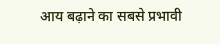आय बढ़ाने का सबसे प्रभावी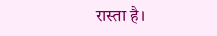रास्ता है।